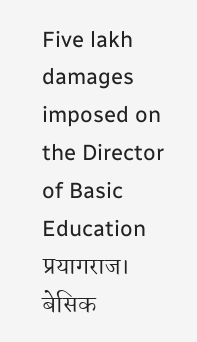Five lakh damages imposed on the Director of Basic Education
प्रयागराज। बेसिक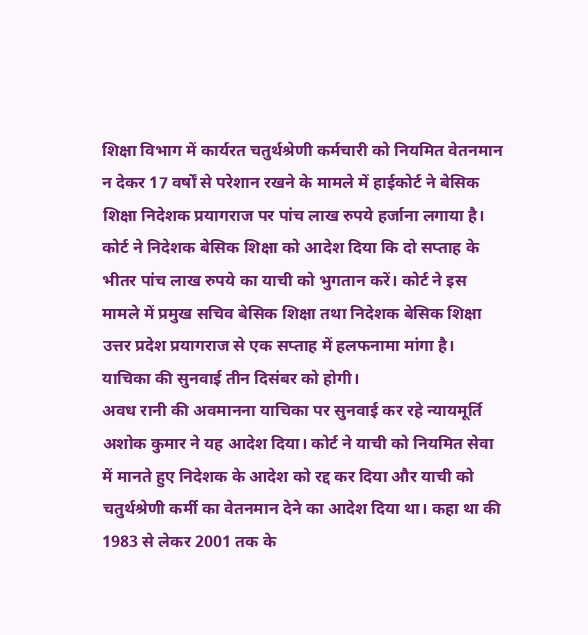शिक्षा विभाग में कार्यरत चतुर्थश्रेणी कर्मचारी को नियमित वेतनमान न देकर 17 वर्षों से परेशान रखने के मामले में हाईकोर्ट ने बेसिक शिक्षा निदेशक प्रयागराज पर पांच लाख रुपये हर्जाना लगाया है। कोर्ट ने निदेशक बेसिक शिक्षा को आदेश दिया कि दो सप्ताह के भीतर पांच लाख रुपये का याची को भुगतान करें। कोर्ट ने इस मामले में प्रमुख सचिव बेसिक शिक्षा तथा निदेशक बेसिक शिक्षा उत्तर प्रदेश प्रयागराज से एक सप्ताह में हलफनामा मांगा है। याचिका की सुनवाई तीन दिसंबर को होगी।
अवध रानी की अवमानना याचिका पर सुनवाई कर रहे न्यायमूर्ति अशोक कुमार ने यह आदेश दिया। कोर्ट ने याची को नियमित सेवा में मानते हुए निदेशक के आदेश को रद्द कर दिया और याची को चतुर्थश्रेणी कर्मी का वेतनमान देने का आदेश दिया था। कहा था की 1983 से लेकर 2001 तक के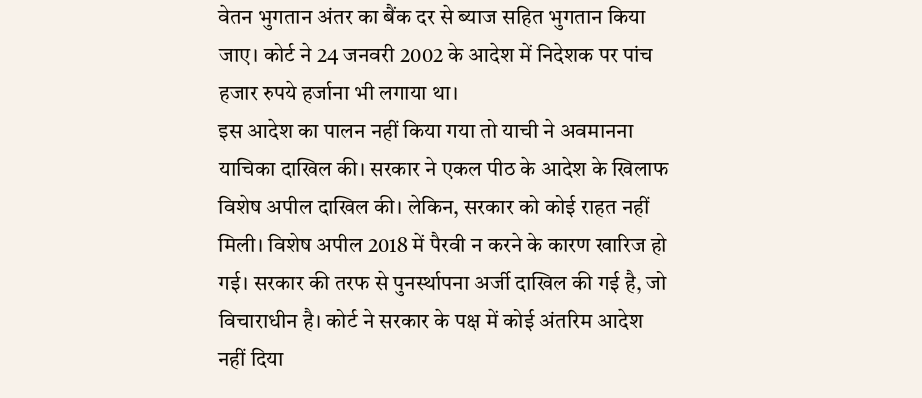वेतन भुगतान अंतर का बैंक दर से ब्याज सहित भुगतान किया जाए। कोर्ट ने 24 जनवरी 2002 के आदेश में निदेशक पर पांच हजार रुपये हर्जाना भी लगाया था।
इस आदेश का पालन नहीं किया गया तो याची ने अवमानना याचिका दाखिल की। सरकार ने एकल पीठ के आदेश के खिलाफ विशेष अपील दाखिल की। लेकिन, सरकार को कोई राहत नहीं मिली। विशेष अपील 2018 में पैरवी न करने के कारण खारिज हो गई। सरकार की तरफ से पुनर्स्थापना अर्जी दाखिल की गई है, जो विचाराधीन है। कोर्ट ने सरकार के पक्ष में कोई अंतरिम आदेश नहीं दिया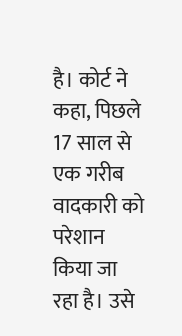है। कोर्ट ने कहा, पिछले 17 साल से एक गरीब वादकारी को परेशान किया जा रहा है। उसे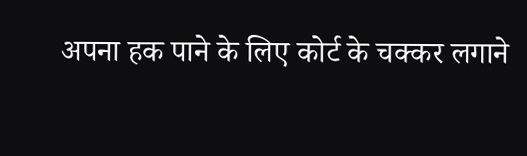अपना हक पाने के लिए कोर्ट के चक्कर लगाने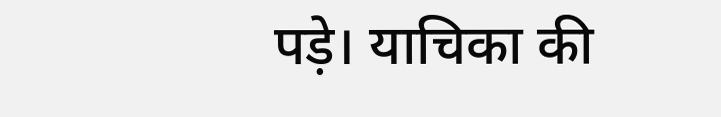पड़े। याचिका की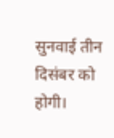सुनवाई तीन दिसंबर को होगी।